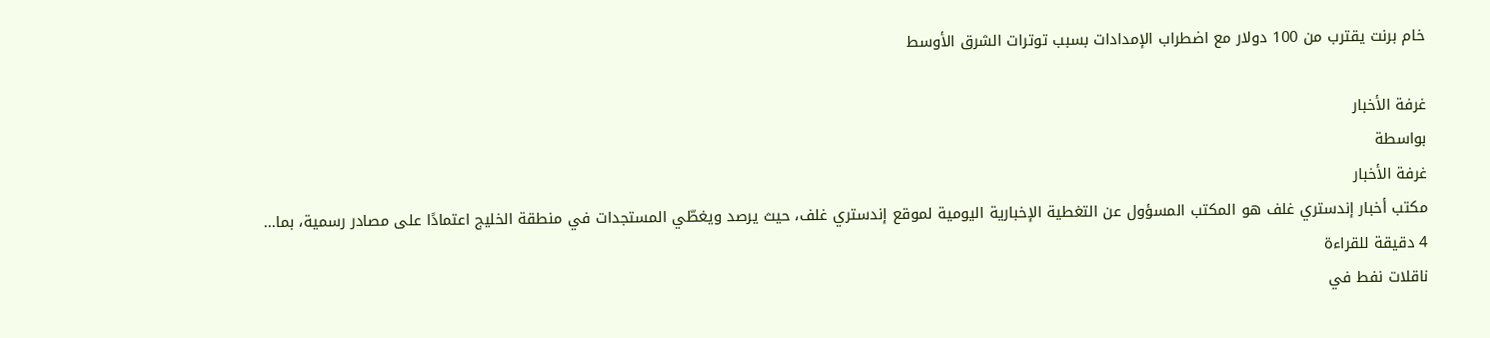خام برنت يقترب من 100 دولار مع اضطراب الإمدادات بسبب توترات الشرق الأوسط

غرفة الأخبار
بواسطة
غرفة الأخبار
مكتب أخبار إندستري غلف هو المكتب المسؤول عن التغطية الإخبارية اليومية لموقع إندستري غلف، حيث يرصد ويغطّي المستجدات في منطقة الخليج اعتمادًا على مصادر رسمية، بما...
4 دقيقة للقراءة
ناقلات نفط في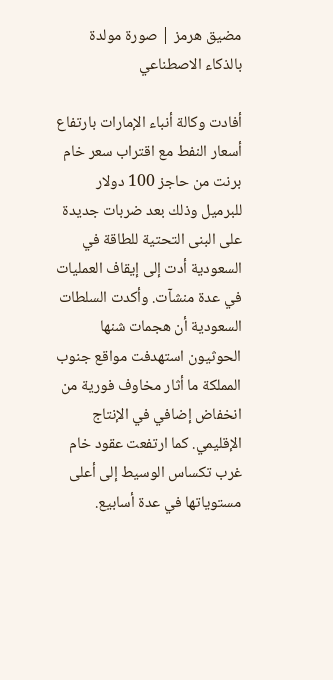مضيق هرمز | صورة مولدة بالذكاء الاصطناعي

أفادت وكالة أنباء الإمارات بارتفاع أسعار النفط مع اقتراب سعر خام برنت من حاجز 100 دولار للبرميل وذلك بعد ضربات جديدة على البنى التحتية للطاقة في السعودية أدت إلى إيقاف العمليات في عدة منشآت. وأكدت السلطات السعودية أن هجمات شنها الحوثيون استهدفت مواقع جنوب المملكة ما أثار مخاوف فورية من انخفاض إضافي في الإنتاج الإقليمي. كما ارتفعت عقود خام غرب تكساس الوسيط إلى أعلى مستوياتها في عدة أسابيع.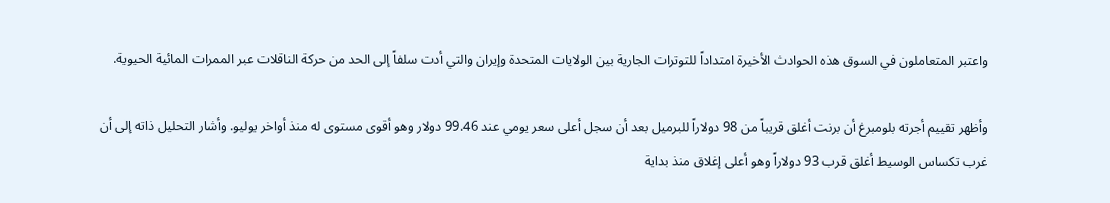واعتبر المتعاملون في السوق هذه الحوادث الأخيرة امتداداً للتوترات الجارية بين الولايات المتحدة وإيران والتي أدت سلفاً إلى الحد من حركة الناقلات عبر الممرات المائية الحيوية.

وأظهر تقييم أجرته بلومبرغ أن برنت أغلق قريباً من 98 دولاراً للبرميل بعد أن سجل أعلى سعر يومي عند 99.46 دولار وهو أقوى مستوى له منذ أواخر يوليو. وأشار التحليل ذاته إلى أن غرب تكساس الوسيط أغلق قرب 93 دولاراً وهو أعلى إغلاق منذ بداية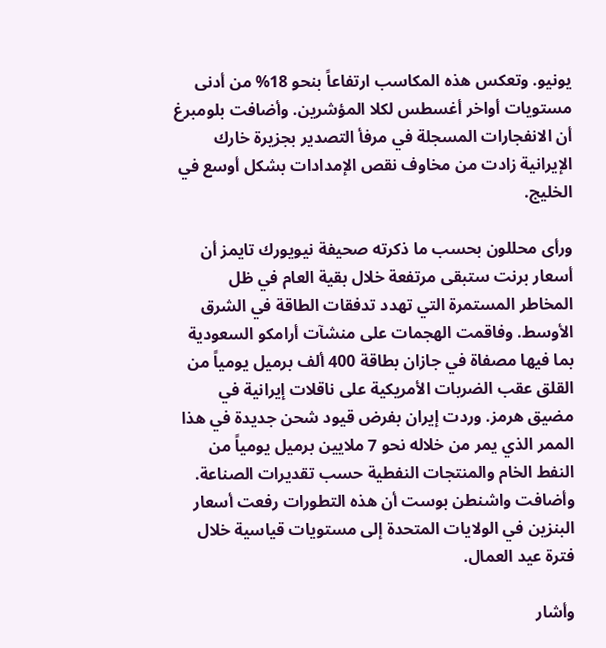يونيو. وتعكس هذه المكاسب ارتفاعاً بنحو 18% من أدنى مستويات أواخر أغسطس لكلا المؤشرين. وأضافت بلومبرغ أن الانفجارات المسجلة في مرفأ التصدير بجزيرة خارك الإيرانية زادت من مخاوف نقص الإمدادات بشكل أوسع في الخليج.

ورأى محللون بحسب ما ذكرته صحيفة نيويورك تايمز أن أسعار برنت ستبقى مرتفعة خلال بقية العام في ظل المخاطر المستمرة التي تهدد تدفقات الطاقة في الشرق الأوسط. وفاقمت الهجمات على منشآت أرامكو السعودية بما فيها مصفاة في جازان بطاقة 400 ألف برميل يومياً من القلق عقب الضربات الأمريكية على ناقلات إيرانية في مضيق هرمز. وردت إيران بفرض قيود شحن جديدة في هذا الممر الذي يمر من خلاله نحو 7 ملايين برميل يومياً من النفط الخام والمنتجات النفطية حسب تقديرات الصناعة. وأضافت واشنطن بوست أن هذه التطورات رفعت أسعار البنزين في الولايات المتحدة إلى مستويات قياسية خلال فترة عيد العمال.

وأشار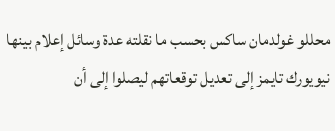محللو غولدمان ساكس بحسب ما نقلته عدة وسائل إعلام بينها نيويورك تايمز إلى تعديل توقعاتهم ليصلوا إلى أن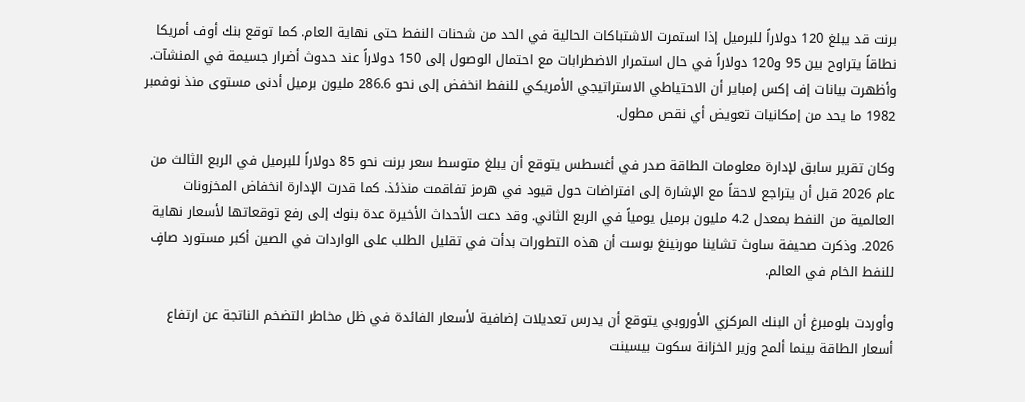برنت قد يبلغ 120 دولاراً للبرميل إذا استمرت الاشتباكات الحالية في الحد من شحنات النفط حتى نهاية العام. كما توقع بنك أوف أمريكا نطاقاً يتراوح بين 95 و120 دولاراً في حال استمرار الاضطرابات مع احتمال الوصول إلى 150 دولاراً عند حدوث أضرار جسيمة في المنشآت. وأظهرت بيانات إف إكس إمباير أن الاحتياطي الاستراتيجي الأمريكي للنفط انخفض إلى نحو 286.6 مليون برميل أدنى مستوى منذ نوفمبر 1982 ما يحد من إمكانيات تعويض أي نقص مطول.

وكان تقرير سابق لإدارة معلومات الطاقة صدر في أغسطس يتوقع أن يبلغ متوسط سعر برنت نحو 85 دولاراً للبرميل في الربع الثالث من عام 2026 قبل أن يتراجع لاحقاً مع الإشارة إلى افتراضات حول قيود في هرمز تفاقمت منذئذ. كما قدرت الإدارة انخفاض المخزونات العالمية من النفط بمعدل 4.2 مليون برميل يومياً في الربع الثاني. وقد دعت الأحداث الأخيرة عدة بنوك إلى رفع توقعاتها لأسعار نهاية 2026. وذكرت صحيفة ساوث تشاينا مورنينغ بوست أن هذه التطورات بدأت في تقليل الطلب على الواردات في الصين أكبر مستورد صافٍ للنفط الخام في العالم.

وأوردت بلومبرغ أن البنك المركزي الأوروبي يتوقع أن يدرس تعديلات إضافية لأسعار الفائدة في ظل مخاطر التضخم الناتجة عن ارتفاع أسعار الطاقة بينما ألمح وزير الخزانة سكوت بيسينت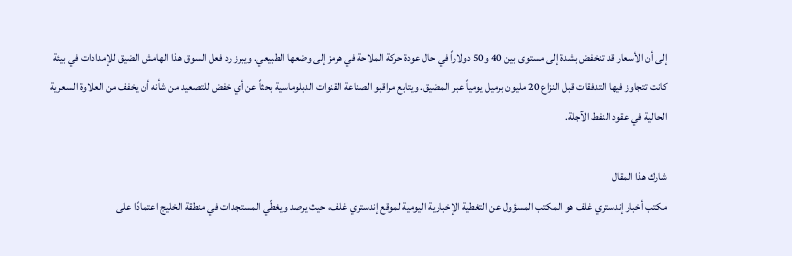إلى أن الأسعار قد تنخفض بشدة إلى مستوى بين 40 و50 دولاراً في حال عودة حركة الملاحة في هرمز إلى وضعها الطبيعي. ويبرز رد فعل السوق هذا الهامش الضيق للإمدادات في بيئة كانت تتجاوز فيها التدفقات قبل النزاع 20 مليون برميل يومياً عبر المضيق. ويتابع مراقبو الصناعة القنوات الدبلوماسية بحثاً عن أي خفض للتصعيد من شأنه أن يخفف من العلاوة السعرية الحالية في عقود النفط الآجلة.

شارك هذا المقال
مكتب أخبار إندستري غلف هو المكتب المسؤول عن التغطية الإخبارية اليومية لموقع إندستري غلف، حيث يرصد ويغطّي المستجدات في منطقة الخليج اعتمادًا على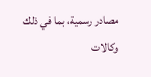مصادر رسمية، بما في ذلك وكالات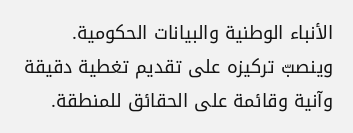الأنباء الوطنية والبيانات الحكومية. وينصبّ تركيزه على تقديم تغطية دقيقة وآنية وقائمة على الحقائق للمنطقة.